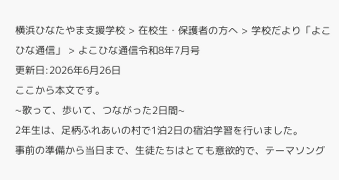横浜ひなたやま支援学校 > 在校生・保護者の方へ > 学校だより「よこひな通信」 > よこひな通信令和8年7月号
更新日:2026年6月26日
ここから本文です。
~歌って、歩いて、つながった2日間~
2年生は、足柄ふれあいの村で1泊2日の宿泊学習を行いました。
事前の準備から当日まで、生徒たちはとても意欲的で、テーマソング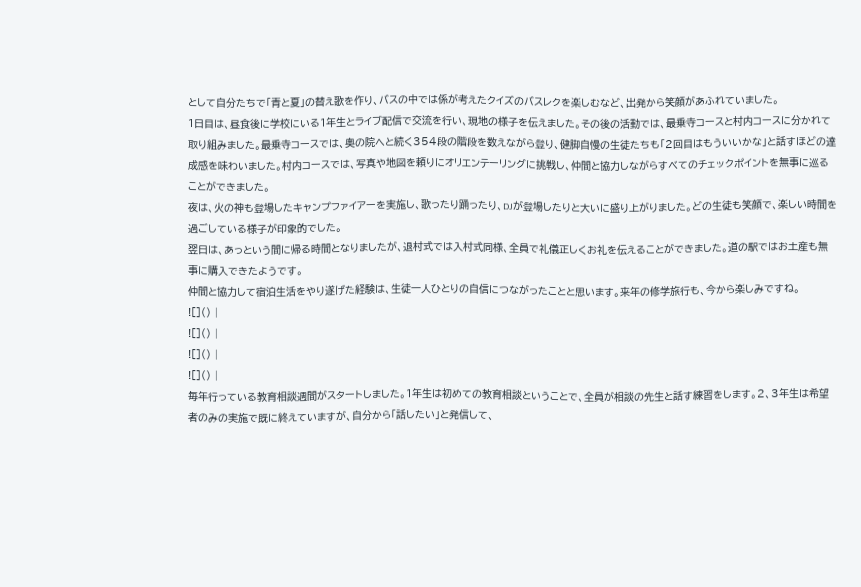として自分たちで「青と夏」の替え歌を作り、バスの中では係が考えたクイズのバスレクを楽しむなど、出発から笑顔があふれていました。
1日目は、昼食後に学校にいる1年生とライブ配信で交流を行い、現地の様子を伝えました。その後の活動では、最乗寺コースと村内コースに分かれて取り組みました。最乗寺コースでは、奥の院へと続く354段の階段を数えながら登り、健脚自慢の生徒たちも「2回目はもういいかな」と話すほどの達成感を味わいました。村内コースでは、写真や地図を頼りにオリエンテーリングに挑戦し、仲間と協力しながらすべてのチェックポイントを無事に巡ることができました。
夜は、火の神も登場したキャンプファイアーを実施し、歌ったり踊ったり、DJが登場したりと大いに盛り上がりました。どの生徒も笑顔で、楽しい時間を過ごしている様子が印象的でした。
翌日は、あっという間に帰る時間となりましたが、退村式では入村式同様、全員で礼儀正しくお礼を伝えることができました。道の駅ではお土産も無事に購入できたようです。
仲間と協力して宿泊生活をやり遂げた経験は、生徒一人ひとりの自信につながったことと思います。来年の修学旅行も、今から楽しみですね。
![]() |
![]() |
![]() |
![]() |
毎年行っている教育相談週間がスタートしました。1年生は初めての教育相談ということで、全員が相談の先生と話す練習をします。2、3年生は希望者のみの実施で既に終えていますが、自分から「話したい」と発信して、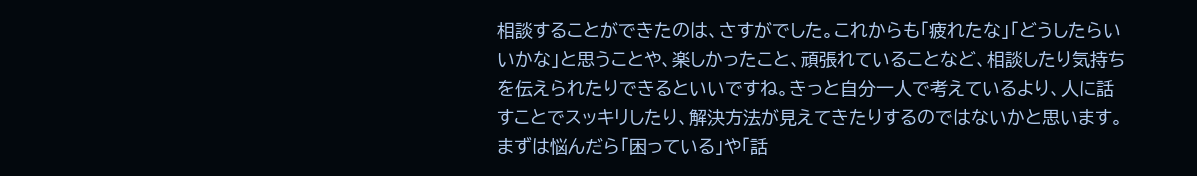相談することができたのは、さすがでした。これからも「疲れたな」「どうしたらいいかな」と思うことや、楽しかったこと、頑張れていることなど、相談したり気持ちを伝えられたりできるといいですね。きっと自分一人で考えているより、人に話すことでスッキリしたり、解決方法が見えてきたりするのではないかと思います。まずは悩んだら「困っている」や「話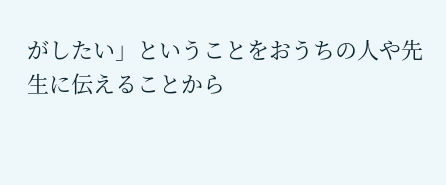がしたい」ということをおうちの人や先生に伝えることから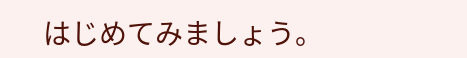はじめてみましょう。